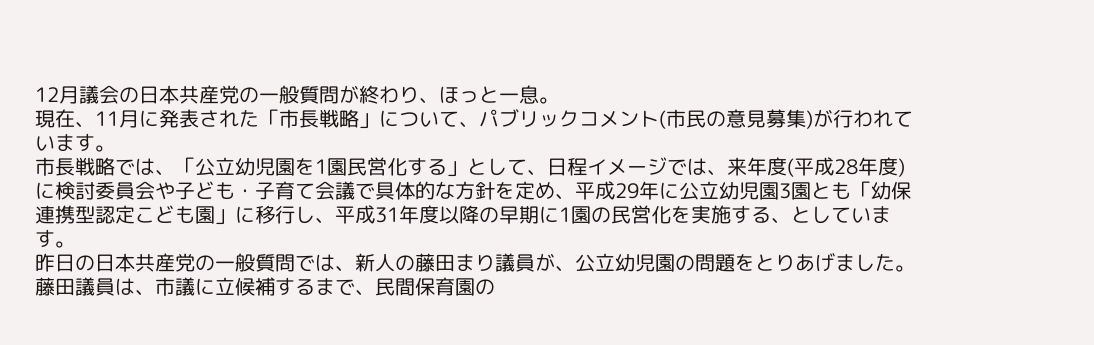12月議会の日本共産党の一般質問が終わり、ほっと一息。
現在、11月に発表された「市長戦略」について、パブリックコメント(市民の意見募集)が行われています。
市長戦略では、「公立幼児園を1園民営化する」として、日程イメージでは、来年度(平成28年度)に検討委員会や子ども・子育て会議で具体的な方針を定め、平成29年に公立幼児園3園とも「幼保連携型認定こども園」に移行し、平成31年度以降の早期に1園の民営化を実施する、としています。
昨日の日本共産党の一般質問では、新人の藤田まり議員が、公立幼児園の問題をとりあげました。
藤田議員は、市議に立候補するまで、民間保育園の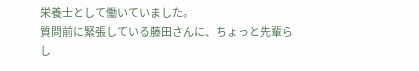栄養士として働いていました。
質問前に緊張している藤田さんに、ちょっと先輩らし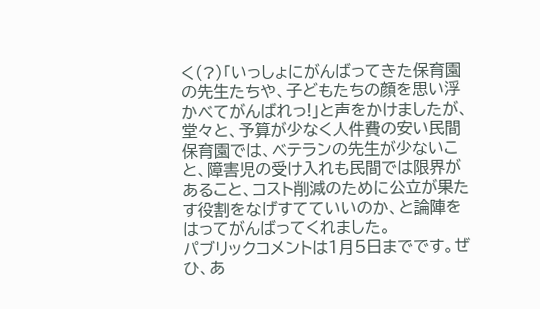く(?)「いっしょにがんばってきた保育園の先生たちや、子どもたちの顔を思い浮かべてがんばれっ!」と声をかけましたが、堂々と、予算が少なく人件費の安い民間保育園では、ベテランの先生が少ないこと、障害児の受け入れも民間では限界があること、コスト削減のために公立が果たす役割をなげすてていいのか、と論陣をはってがんばってくれました。
パブリックコメントは1月5日までです。ぜひ、あ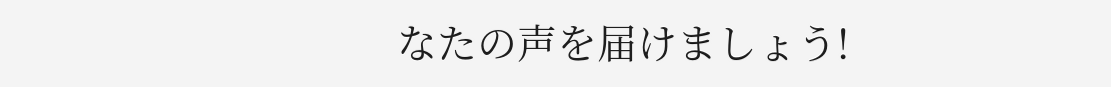なたの声を届けましょう!